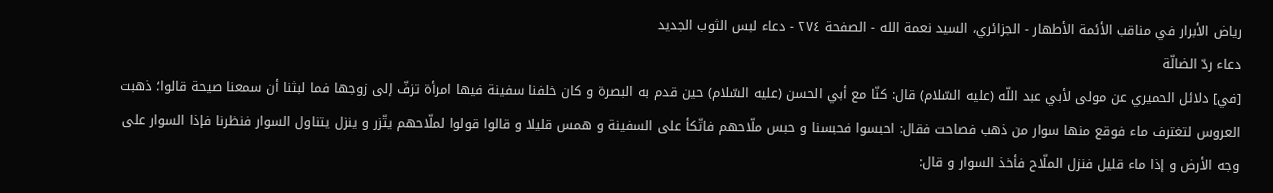رياض الأبرار في مناقب الأئمة الأطهار - الجزائري، السيد نعمة الله - الصفحة ٢٧٤ - دعاء لبس الثوب الجديد
دعاء ردّ الضالّة
[في] دلائل الحميري عن مولى لأبي عبد اللّه (عليه السّلام) قال: كنّا مع أبي الحسن (عليه السّلام) حين قدم به البصرة و كان خلفنا سفينة فيها امرأة تزفّ إلى زوجها فما لبثنا أن سمعنا صيحة قالوا؛ ذهبت العروس لتغترف ماء فوقع منها سوار من ذهب فصاحت فقال: احبسوا فحبسنا و حبس ملّاحهم فاتّكأ على السفينة و همس قليلا و قالوا قولوا لملّاحهم يتّزر و ينزل يتناول السوار فنظرنا فإذا السوار على وجه الأرض و إذا ماء قليل فنزل الملّاح فأخذ السوار و قال: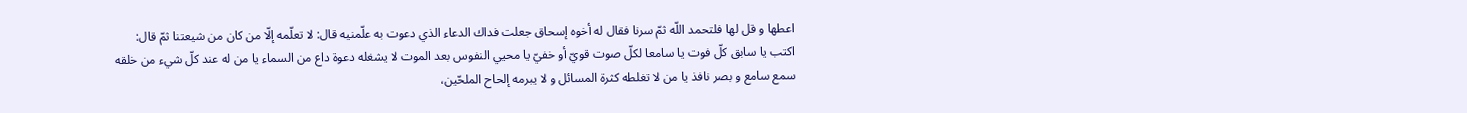اعطها و قل لها فلتحمد اللّه ثمّ سرنا فقال له أخوه إسحاق جعلت فداك الدعاء الذي دعوت به علّمنيه قال: لا تعلّمه إلّا من كان من شيعتنا ثمّ قال: اكتب يا سابق كلّ فوت يا سامعا لكلّ صوت قويّ أو خفيّ يا محيي النفوس بعد الموت لا يشغله دعوة داع من السماء يا من له عند كلّ شيء من خلقه سمع سامع و بصر نافذ يا من لا تغلطه كثرة المسائل و لا يبرمه إلحاح الملحّين،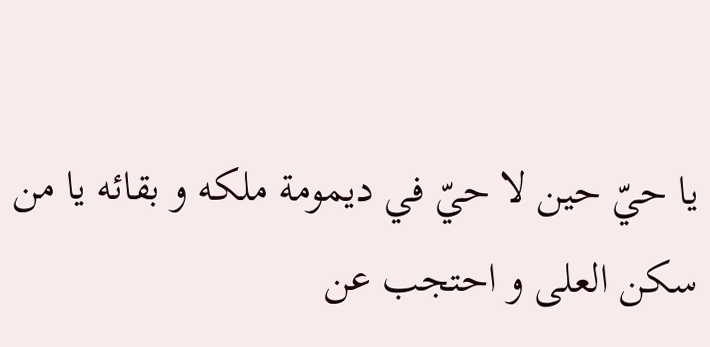يا حيّ حين لا حيّ في ديمومة ملكه و بقائه يا من سكن العلى و احتجب عن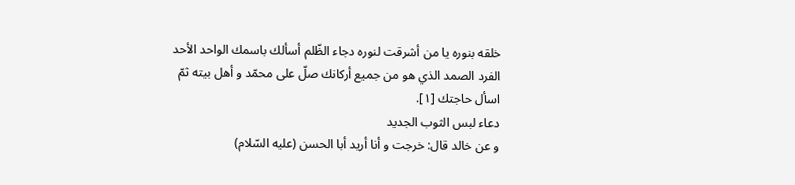خلقه بنوره يا من أشرقت لنوره دجاء الظّلم أسألك باسمك الواحد الأحد الفرد الصمد الذي هو من جميع أركانك صلّ على محمّد و أهل بيته ثمّ اسأل حاجتك [١].
دعاء لبس الثوب الجديد
و عن خالد قال: خرجت و أنا أريد أبا الحسن (عليه السّلام)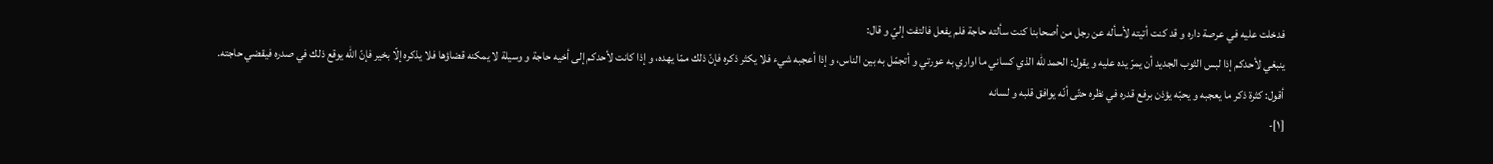فدخلت عليه في عرصة داره و قد كنت أتيته لأسأله عن رجل من أصحابنا كنت سألته حاجة فلم يفعل فالتفت إليّ و قال:
ينبغي لأحدكم إذا لبس الثوب الجديد أن يمرّ يده عليه و يقول: الحمد للّه الذي كساني ما اواري به عورتي و أتجمّل به بين الناس، و إذا أعجبه شيء فلا يكثر ذكره فإنّ ذلك ممّا يهده، و إذا كانت لأحدكم إلى أخيه حاجة و وسيلة لا يمكنه قضاؤها فلا يذكره إلّا بخير فإنّ اللّه يوقع ذلك في صدره فيقضي حاجته.
أقول: كثرة ذكر ما يعجبه و يحبّه يؤذن برفع قدره في نظره حتّى أنّه يوافق قلبه و لسانه
[١]-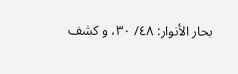بحار الأنوار: ٤٨/ ٣٠، و كشف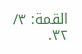القمة: ٣/ ٣٢.